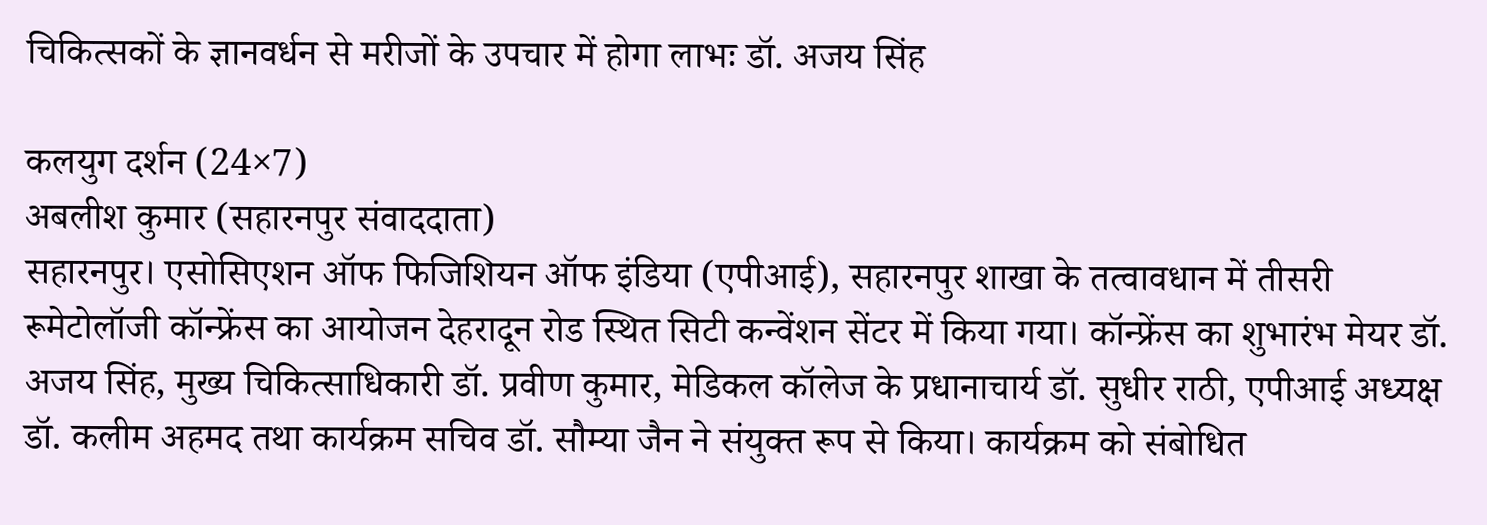चिकित्सकों के ज्ञानवर्धन से मरीजों के उपचार में होगा लाभः डॉ. अजय सिंह

कलयुग दर्शन (24×7)
अबलीश कुमार (सहारनपुर संवाददाता)
सहारनपुर। एसोसिएशन ऑफ फिजिशियन ऑफ इंडिया (एपीआई), सहारनपुर शाखा के तत्वावधान में तीसरी रूमेटोलॉजी कॉन्फ्रेंस का आयोजन देहरादून रोड स्थित सिटी कन्वेंशन सेंटर में किया गया। कॉन्फ्रेंस का शुभारंभ मेयर डॉ. अजय सिंह, मुख्य चिकित्साधिकारी डॉ. प्रवीण कुमार, मेडिकल कॉलेज के प्रधानाचार्य डॉ. सुधीर राठी, एपीआई अध्यक्ष डॉ. कलीम अहमद तथा कार्यक्रम सचिव डॉ. सौम्या जैन ने संयुक्त रूप से किया। कार्यक्रम को संबोधित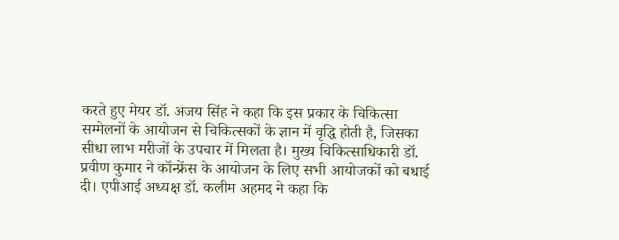करते हुए मेयर डॉ. अजय सिंह ने कहा कि इस प्रकार के चिकित्सा सम्मेलनों के आयोजन से चिकित्सकों के ज्ञान में वृद्धि होती है, जिसका सीधा लाभ मरीजों के उपचार में मिलता है। मुख्य चिकित्साधिकारी डॉ. प्रवीण कुमार ने कॉन्फ्रेंस के आयोजन के लिए सभी आयोजकों को बधाई दी। एपीआई अध्यक्ष डॉ. कलीम अहमद ने कहा कि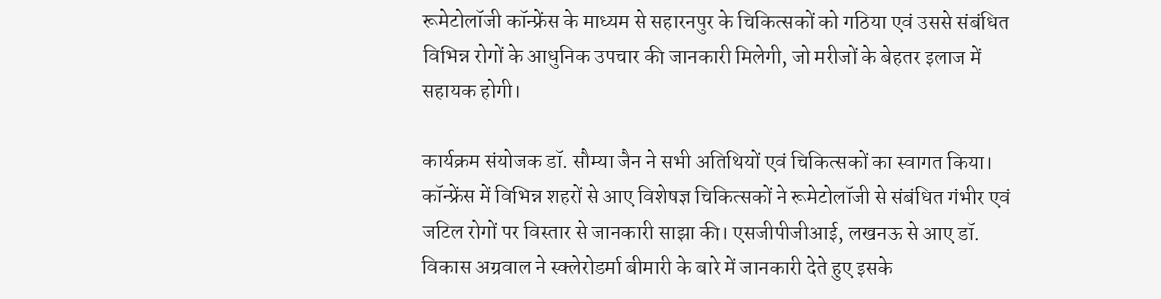रूमेटोलॉजी कॉन्फ्रेंस के माध्यम से सहारनपुर के चिकित्सकों को गठिया एवं उससे संबंधित विभिन्न रोगों के आधुनिक उपचार की जानकारी मिलेगी, जो मरीजों के बेहतर इलाज में सहायक होगी।

कार्यक्रम संयोजक डॉ. सौम्या जैन ने सभी अतिथियों एवं चिकित्सकों का स्वागत किया। कॉन्फ्रेंस में विभिन्न शहरों से आए विशेषज्ञ चिकित्सकों ने रूमेटोलॉजी से संबंधित गंभीर एवं जटिल रोगों पर विस्तार से जानकारी साझा की। एसजीपीजीआई, लखनऊ से आए डॉ. विकास अग्रवाल ने स्क्लेरोडर्मा बीमारी के बारे में जानकारी देते हुए इसके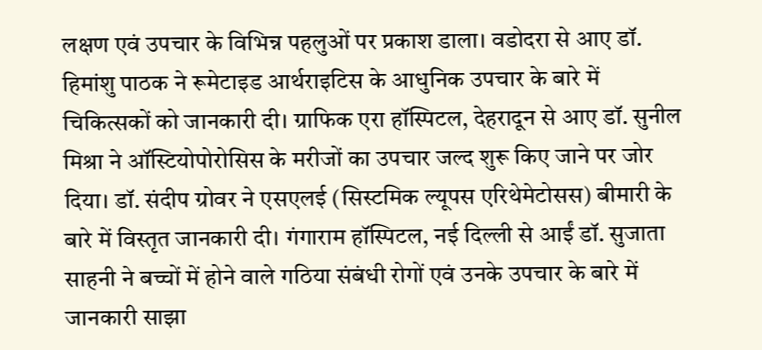लक्षण एवं उपचार के विभिन्न पहलुओं पर प्रकाश डाला। वडोदरा से आए डॉ. हिमांशु पाठक ने रूमेटाइड आर्थराइटिस के आधुनिक उपचार के बारे में चिकित्सकों को जानकारी दी। ग्राफिक एरा हॉस्पिटल, देहरादून से आए डॉ. सुनील मिश्रा ने ऑस्टियोपोरोसिस के मरीजों का उपचार जल्द शुरू किए जाने पर जोर दिया। डॉ. संदीप ग्रोवर ने एसएलई (सिस्टमिक ल्यूपस एरिथेमेटोसस) बीमारी के बारे में विस्तृत जानकारी दी। गंगाराम हॉस्पिटल, नई दिल्ली से आईं डॉ. सुजाता साहनी ने बच्चों में होने वाले गठिया संबंधी रोगों एवं उनके उपचार के बारे में जानकारी साझा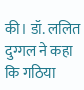की। डॉ. ललित दुग्गल ने कहा कि गठिया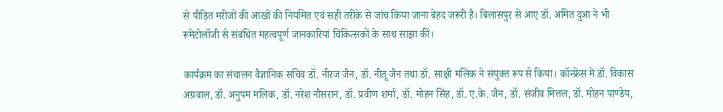से पीड़ित मरीजों की आंखों की नियमित एवं सही तरीके से जांच किया जाना बेहद जरूरी है। बिलासपुर से आए डॉ. अमित दुआ ने भी रूमेटोलॉजी से संबंधित महत्वपूर्ण जानकारियां चिकित्सकों के साथ साझा कीं।

कार्यक्रम का संचालन वैज्ञानिक सचिव डॉ. नीरज जैन, डॉ. नीतू जैन तथा डॉ. साक्षी मलिक ने संयुक्त रूप से किया। कॉन्फ्रेंस में डॉ. विकास अग्रवाल, डॉ. अनुपम मलिक, डॉ. नरेश नौसरान, डॉ. प्रवीण शर्मा, डॉ. मोहन सिंह, डॉ. ए.के. जैन, डॉ. संजीव मित्तल, डॉ. मोहन पाण्डेय,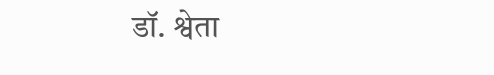डॉ. श्वेता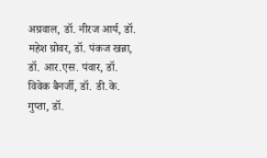अग्रवाल, डॉ. नीरज आर्य, डॉ. महेश ग्रोवर, डॉ. पंकज खन्ना, डॉ. आर.एस. पंवार, डॉ. विवेक बैनर्जी, डॉ. डी.के. गुप्ता, डॉ.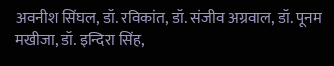अवनीश सिंघल, डॉ. रविकांत, डॉ. संजीव अग्रवाल, डॉ. पूनम मखीजा, डॉ. इन्दिरा सिंह,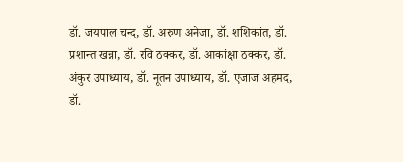डॉ. जयपाल चन्द, डॉ. अरुण अनेजा, डॉ. शशिकांत, डॉ. प्रशान्त खन्ना, डॉ. रवि ठक्कर, डॉ. आकांक्षा ठक्कर, डॉ. अंकुर उपाध्याय, डॉ. नूतन उपाध्याय, डॉ. एजाज अहमद, डॉ.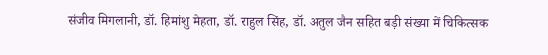संजीव मिगलानी, डॉ. हिमांशु मेहता, डॉ. राहुल सिंह, डॉ. अतुल जैन सहित बड़ी संख्या में चिकित्सक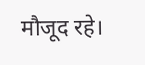मौजूद रहे।